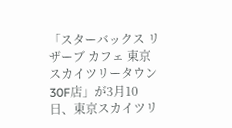「スターバックス リザーブ カフェ 東京スカイツリータウン30F店」が3月10日、東京スカイツリ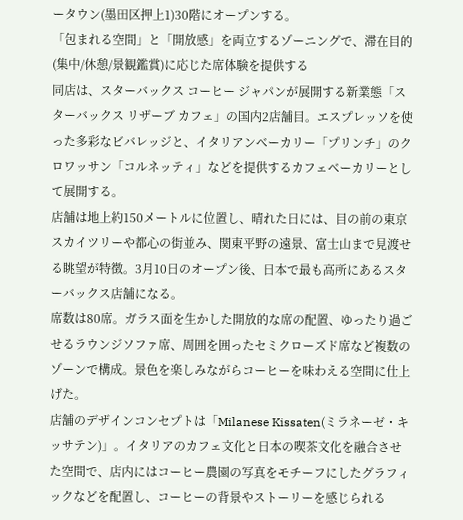ータウン(墨田区押上1)30階にオープンする。
「包まれる空間」と「開放感」を両立するゾーニングで、滞在目的(集中/休憩/景観鑑賞)に応じた席体験を提供する
同店は、スターバックス コーヒー ジャパンが展開する新業態「スターバックス リザーブ カフェ」の国内2店舗目。エスプレッソを使った多彩なビバレッジと、イタリアンベーカリー「プリンチ」のクロワッサン「コルネッティ」などを提供するカフェベーカリーとして展開する。
店舗は地上約150メートルに位置し、晴れた日には、目の前の東京スカイツリーや都心の街並み、関東平野の遠景、富士山まで見渡せる眺望が特徴。3月10日のオープン後、日本で最も高所にあるスターバックス店舗になる。
席数は80席。ガラス面を生かした開放的な席の配置、ゆったり過ごせるラウンジソファ席、周囲を囲ったセミクローズド席など複数のゾーンで構成。景色を楽しみながらコーヒーを味わえる空間に仕上げた。
店舗のデザインコンセプトは「Milanese Kissaten(ミラネーゼ・キッサテン)」。イタリアのカフェ文化と日本の喫茶文化を融合させた空間で、店内にはコーヒー農園の写真をモチーフにしたグラフィックなどを配置し、コーヒーの背景やストーリーを感じられる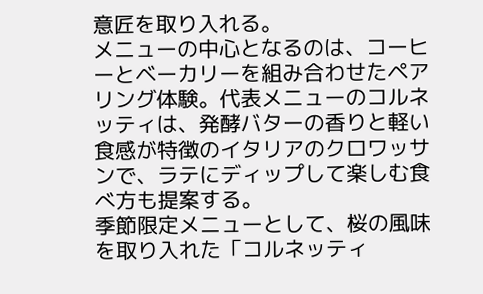意匠を取り入れる。
メニューの中心となるのは、コーヒーとベーカリーを組み合わせたペアリング体験。代表メニューのコルネッティは、発酵バターの香りと軽い食感が特徴のイタリアのクロワッサンで、ラテにディップして楽しむ食べ方も提案する。
季節限定メニューとして、桜の風味を取り入れた「コルネッティ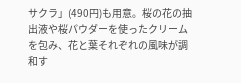サクラ」(490円)も用意。桜の花の抽出液や桜パウダーを使ったクリームを包み、花と葉それぞれの風味が調和す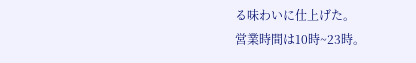る味わいに仕上げた。
営業時間は10時~23時。